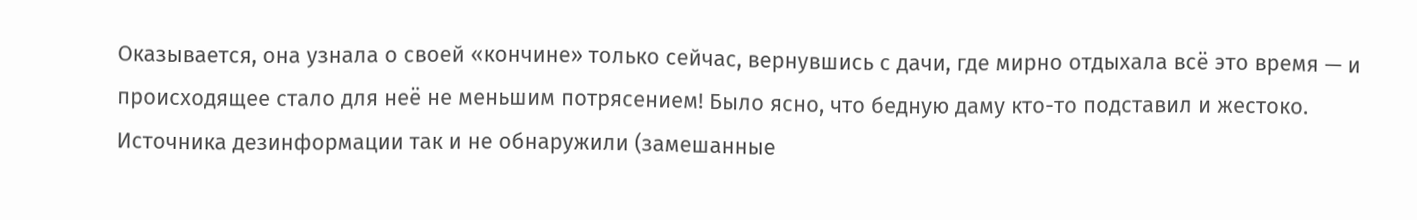Оказывается, она узнала о своей «кончине» только сейчас, вернувшись с дачи, где мирно отдыхала всё это время — и происходящее стало для неё не меньшим потрясением! Было ясно, что бедную даму кто-то подставил и жестоко. Источника дезинформации так и не обнаружили (замешанные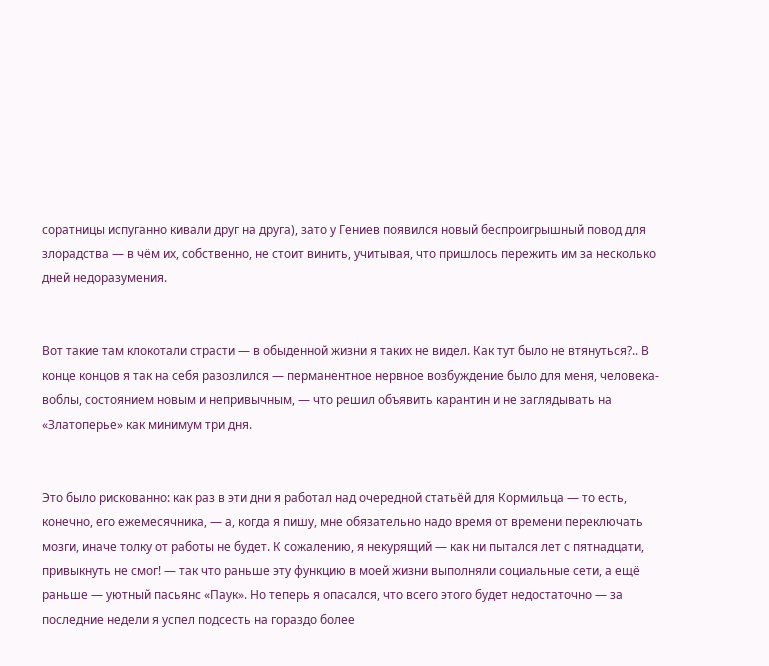соратницы испуганно кивали друг на друга), зато у Гениев появился новый беспроигрышный повод для злорадства — в чём их, собственно, не стоит винить, учитывая, что пришлось пережить им за несколько дней недоразумения.


Вот такие там клокотали страсти — в обыденной жизни я таких не видел. Как тут было не втянуться?.. В конце концов я так на себя разозлился — перманентное нервное возбуждение было для меня, человека-воблы, состоянием новым и непривычным, — что решил объявить карантин и не заглядывать на «Златоперье» как минимум три дня.


Это было рискованно: как раз в эти дни я работал над очередной статьёй для Кормильца — то есть, конечно, его ежемесячника, — а, когда я пишу, мне обязательно надо время от времени переключать мозги, иначе толку от работы не будет. К сожалению, я некурящий — как ни пытался лет с пятнадцати, привыкнуть не смог! — так что раньше эту функцию в моей жизни выполняли социальные сети, а ещё раньше — уютный пасьянс «Паук». Но теперь я опасался, что всего этого будет недостаточно — за последние недели я успел подсесть на гораздо более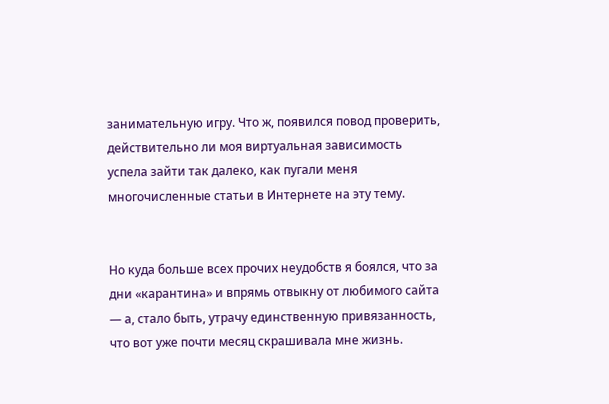занимательную игру. Что ж, появился повод проверить, действительно ли моя виртуальная зависимость успела зайти так далеко, как пугали меня многочисленные статьи в Интернете на эту тему.


Но куда больше всех прочих неудобств я боялся, что за дни «карантина» и впрямь отвыкну от любимого сайта — а, стало быть, утрачу единственную привязанность, что вот уже почти месяц скрашивала мне жизнь.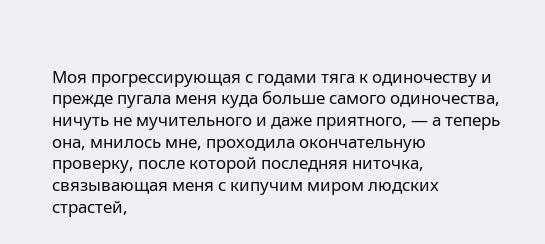Моя прогрессирующая с годами тяга к одиночеству и прежде пугала меня куда больше самого одиночества, ничуть не мучительного и даже приятного, — а теперь она, мнилось мне, проходила окончательную проверку, после которой последняя ниточка, связывающая меня с кипучим миром людских страстей,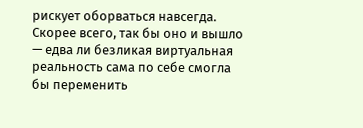рискует оборваться навсегда. Скорее всего, так бы оно и вышло — едва ли безликая виртуальная реальность сама по себе смогла бы переменить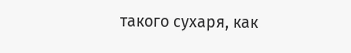такого сухаря, как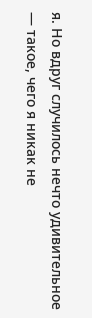я. Но вдруг случилось нечто удивительное — такое, чего я никак не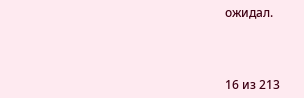ожидал.



16 из 213